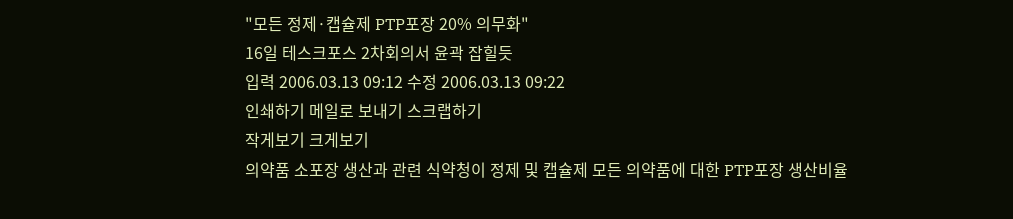"모든 정제·캡슐제 PTP포장 20% 의무화"
16일 테스크포스 2차회의서 윤곽 잡힐듯
입력 2006.03.13 09:12 수정 2006.03.13 09:22
인쇄하기 메일로 보내기 스크랩하기
작게보기 크게보기
의약품 소포장 생산과 관련 식약청이 정제 및 캡슐제 모든 의약품에 대한 PTP포장 생산비율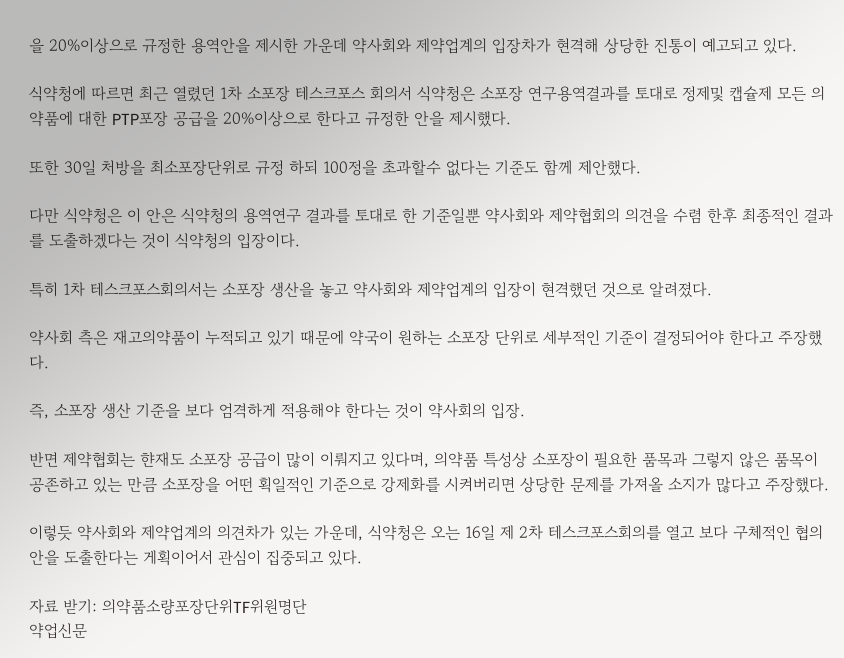을 20%이상으로 규정한 용역안을 제시한 가운데 약사회와 제약업계의 입장차가 현격해 상당한 진통이 예고되고 있다.

식약청에 따르면 최근 열렸던 1차 소포장 테스크포스 회의서 식약청은 소포장 연구용역결과를 토대로 정제및 캡슐제 모든 의약품에 대한 PTP포장 공급을 20%이상으로 한다고 규정한 안을 제시했다.

또한 30일 처방을 최소포장단위로 규정 하되 100정을 초과할수 없다는 기준도 함께 제안했다.

다만 식약청은 이 안은 식약청의 용역연구 결과를 토대로 한 기준일뿐 약사회와 제약협회의 의견을 수렴 한후 최종적인 결과를 도출하겠다는 것이 식약청의 입장이다.

특히 1차 테스크포스회의서는 소포장 생산을 놓고 약사회와 제약업계의 입장이 현격했던 것으로 알려졌다.

약사회 측은 재고의약품이 누적되고 있기 때문에 약국이 원하는 소포장 단위로 세부적인 기준이 결정되어야 한다고 주장했다.

즉, 소포장 생산 기준을 보다 엄격하게 적용해야 한다는 것이 약사회의 입장.

반면 제약협회는 햔재도 소포장 공급이 많이 이뤄지고 있다며, 의약품 특성상 소포장이 필요한 품목과 그렇지 않은 품목이 공존하고 있는 만큼 소포장을 어떤 획일적인 기준으로 강제화를 시켜버리면 상당한 문제를 가져올 소지가 많다고 주장했다.

이렇듯 약사회와 제약업계의 의견차가 있는 가운데, 식약청은 오는 16일 제 2차 테스크포스회의를 열고 보다 구체적인 협의안을 도출한다는 게획이어서 관심이 집중되고 있다.

자료 받기: 의약품소량포장단위TF위원명단
약업신문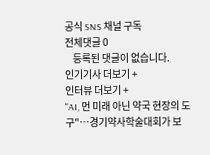공식 SNS 채널 구독
전체댓글 0
    등록된 댓글이 없습니다.
인기기사 더보기 +
인터뷰 더보기 +
"AI, 먼 미래 아닌 약국 현장의 도구"…경기약사학술대회가 보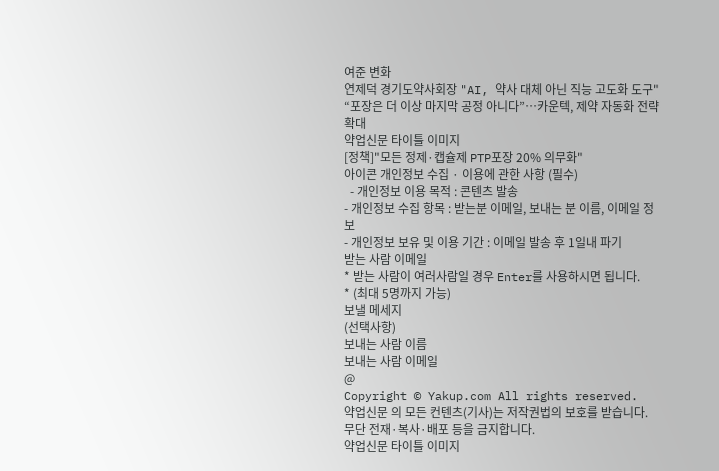여준 변화
연제덕 경기도약사회장 "AI, 약사 대체 아닌 직능 고도화 도구"
“포장은 더 이상 마지막 공정 아니다”…카운텍, 제약 자동화 전략 확대
약업신문 타이틀 이미지
[정책]"모든 정제·캡슐제 PTP포장 20% 의무화"
아이콘 개인정보 수집 · 이용에 관한 사항 (필수)
  - 개인정보 이용 목적 : 콘텐츠 발송
- 개인정보 수집 항목 : 받는분 이메일, 보내는 분 이름, 이메일 정보
- 개인정보 보유 및 이용 기간 : 이메일 발송 후 1일내 파기
받는 사람 이메일
* 받는 사람이 여러사람일 경우 Enter를 사용하시면 됩니다.
* (최대 5명까지 가능)
보낼 메세지
(선택사항)
보내는 사람 이름
보내는 사람 이메일
@
Copyright © Yakup.com All rights reserved.
약업신문 의 모든 컨텐츠(기사)는 저작권법의 보호를 받습니다.
무단 전재·복사·배포 등을 금지합니다.
약업신문 타이틀 이미지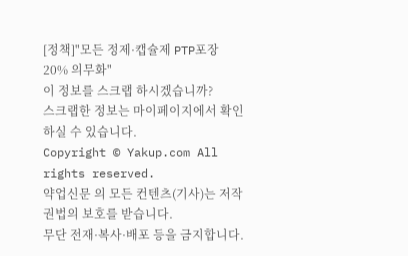[정책]"모든 정제·캡슐제 PTP포장 20% 의무화"
이 정보를 스크랩 하시겠습니까?
스크랩한 정보는 마이페이지에서 확인 하실 수 있습니다.
Copyright © Yakup.com All rights reserved.
약업신문 의 모든 컨텐츠(기사)는 저작권법의 보호를 받습니다.
무단 전재·복사·배포 등을 금지합니다.